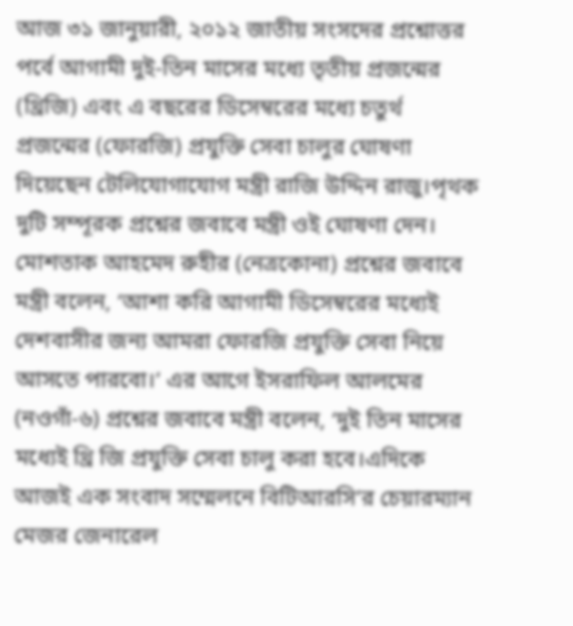আজ ৩১ জানুয়ারী, ২০১২ জাতীয় সংসদের প্রশ্নোত্তর পর্বে আগামী দুই-তিন মাসের মধ্যে তৃতীয় প্রজন্মের (থ্রিজি) এবং এ বছরের ডিসেম্বরের মধ্যে চতুর্থ প্রজন্মের (ফোরজি) প্রযুক্তি সেবা চালুর ঘোষণা দিয়েছেন টেলিযোগাযোগ মন্ত্রী রাজি উদ্দিন রাজু।পৃথক দুটি সম্পূরক প্রশ্নের জবাবে মন্ত্রী ওই ঘোষণা দেন। মোশতাক আহমেদ রুহীর (নেত্রকোনা) প্রশ্নের জবাবে মন্ত্রী বলেন, ‘আশা করি আগামী ডিসেম্বরের মধ্যেই দেশবাসীর জন্য আমরা ফোরজি প্রযুক্তি সেবা নিয়ে আসতে পারবো।’ এর আগে ইসরাফিল আলমের (নওগাঁ-৬) প্রশ্নের জবাবে মন্ত্রী বলেন, ‘দুই তিন মাসের মধ্যেই থ্রি জি প্রযুক্তি সেবা চালু করা হবে।এদিকে আজই এক সংবাদ সম্মেলনে বিটিআরসি’র চেয়ারম্যান মেজর জেনারেল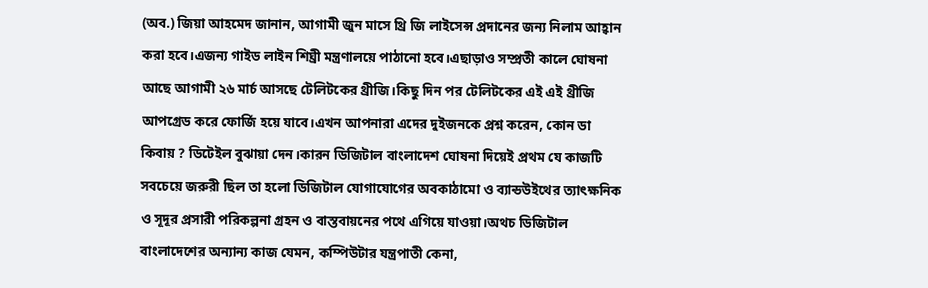(অব.) জিয়া আহমেদ জানান, আগামী জুন মাসে থ্রি জি লাইসেন্স প্রদানের জন্য নিলাম আহ্বান করা হবে।এজন্য গাইড লাইন শিঘ্রী মন্ত্রণালয়ে পাঠানো হবে।এছাড়াও সম্প্রতী কালে ঘোষনা আছে আগামী ২৬ মার্চ আসছে টেলিটকের থ্রীজি।কিছু দিন পর টেলিটকের এই এই থ্রীজি আপগ্রেড করে ফোর্জি হয়ে যাবে।এখন আপনারা এদের দুইজনকে প্রশ্ন করেন, কোন ডা কিবায় ? ডিটেইল বুঝায়া দেন।কারন ডিজিটাল বাংলাদেশ ঘোষনা দিয়েই প্রথম যে কাজটি সবচেয়ে জরুরী ছিল তা হলো ডিজিটাল যোগাযোগের অবকাঠামো ও ব্যান্ডউইথের ত্যাৎক্ষনিক ও সূদূর প্রসারী পরিকল্পনা গ্রহন ও বাস্তবায়নের পথে এগিয়ে যাওয়া।অথচ ডিজিটাল বাংলাদেশের অন্যান্য কাজ যেমন, কম্পিউটার যন্ত্রপাতী কেনা,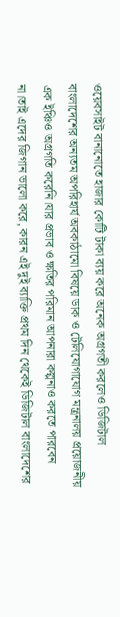ওয়েবসাইট বানানোতে হাজার কোটি টাকা ব্যয় করে অনেক অগ্রগতী করলেও ডিজিটাল বাংলাদেশের অন্যতম অপরিহার্য অবকাঠামো বিষয়ে ডাক ও টেলিযোগাযোগ মন্ত্রনালয় প্রয়োজনীয় এক ইঞ্চিও অগ্রগতি করেনি।যার প্রভাব ও ক্ষতির পরিমান আপনারা কল্পনাও করতে পারবেন না।তাই এদের জিগান ভালো করে, কারন এই দুই ব্যাক্তি প্রথম দিন থেকেই ডিজিটাল বাংলাদেশের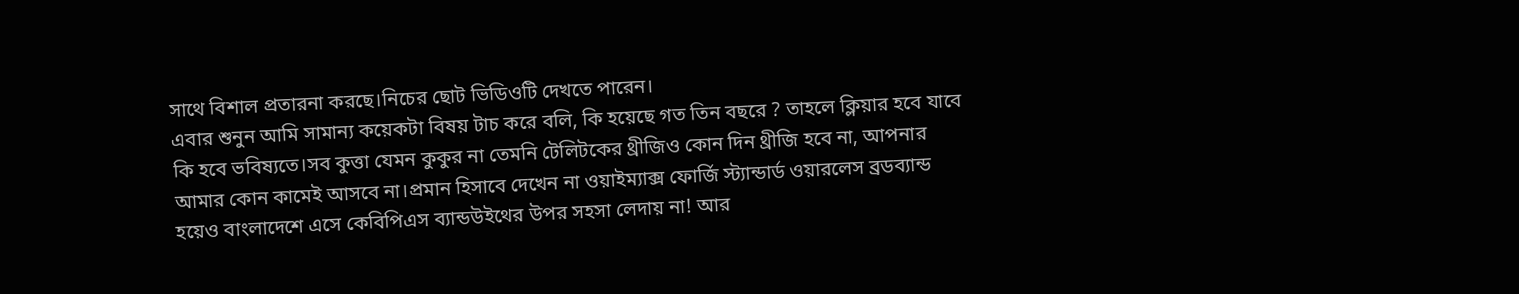সাথে বিশাল প্রতারনা করছে।নিচের ছোট ভিডিওটি দেখতে পারেন।
এবার শুনুন আমি সামান্য কয়েকটা বিষয় টাচ করে বলি, কি হয়েছে গত তিন বছরে ? তাহলে ক্লিয়ার হবে যাবে কি হবে ভবিষ্যতে।সব কুত্তা যেমন কুকুর না তেমনি টেলিটকের থ্রীজিও কোন দিন থ্রীজি হবে না, আপনার আমার কোন কামেই আসবে না।প্রমান হিসাবে দেখেন না ওয়াইম্যাক্স ফোর্জি স্ট্যান্ডার্ড ওয়ারলেস ব্রডব্যান্ড হয়েও বাংলাদেশে এসে কেবিপিএস ব্যান্ডউইথের উপর সহসা লেদায় না! আর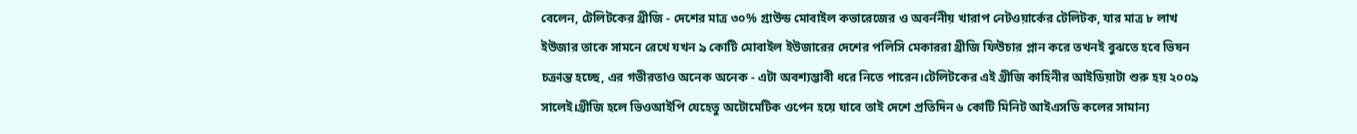বেলেন, টেলিটকের থ্রীজি - দেশের মাত্র ৩০% গ্রাউন্ড মোবাইল কভারেজের ও অবর্ননীয় খারাপ নেটওয়ার্কের টেলিটক, যার মাত্র ৮ লাখ ইউজার তাকে সামনে রেখে যখন ৯ কোটি মোবাইল ইউজারের দেশের পলিসি মেকাররা থ্রীজি ফিউচার প্লান করে তখনই বুঝতে হবে ভিষন চক্রান্ত হচ্ছে, এর গভীরতাও অনেক অনেক - এটা অবশ্যম্ভাবী ধরে নিতে পারেন।টেলিটকের এই থ্রীজি কাহিনীর আইডিয়াটা শুরু হয় ২০০৯ সালেই।থ্রীজি হলে ভিওআইপি যেহেতু অটোমেটিক ওপেন হয়ে যাবে তাই দেশে প্রতিদিন ৬ কোটি মিনিট আইএসডি কলের সামান্য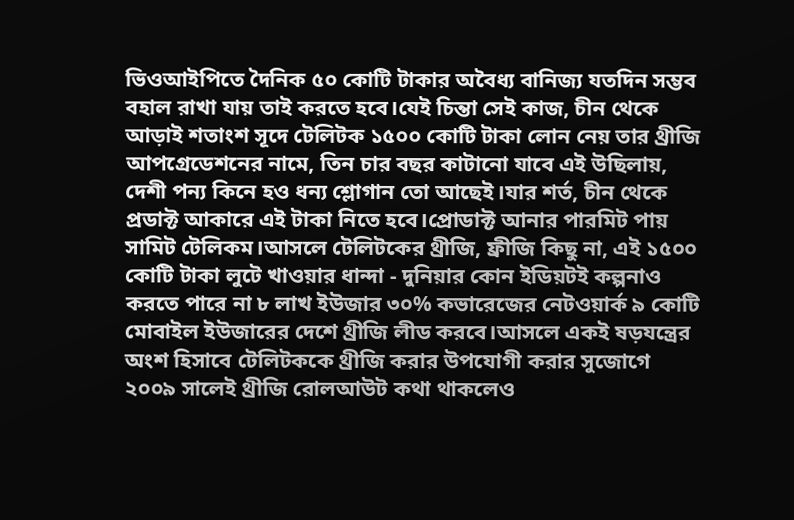ভিওআইপিতে দৈনিক ৫০ কোটি টাকার অবৈধ্য বানিজ্য যতদিন সম্ভব বহাল রাখা যায় তাই করতে হবে।যেই চিন্তা সেই কাজ, চীন থেকে আড়াই শতাংশ সূদে টেলিটক ১৫০০ কোটি টাকা লোন নেয় তার থ্রীজি আপগ্রেডেশনের নামে, তিন চার বছর কাটানো যাবে এই উছিলায়, দেশী পন্য কিনে হও ধন্য শ্লোগান তো আছেই।যার শর্ত, চীন থেকে প্রডাক্ট আকারে এই টাকা নিতে হবে।প্রোডাক্ট আনার পারমিট পায় সামিট টেলিকম।আসলে টেলিটকের থ্রীজি, ফ্রীজি কিছু না, এই ১৫০০ কোটি টাকা লুটে খাওয়ার ধান্দা - দুনিয়ার কোন ইডিয়টই কল্পনাও করতে পারে না ৮ লাখ ইউজার ৩০% কভারেজের নেটওয়ার্ক ৯ কোটি মোবাইল ইউজারের দেশে থ্রীজি লীড করবে।আসলে একই ষড়যন্ত্রের অংশ হিসাবে টেলিটককে থ্রীজি করার উপযোগী করার সুজোগে ২০০৯ সালেই থ্রীজি রোলআউট কথা থাকলেও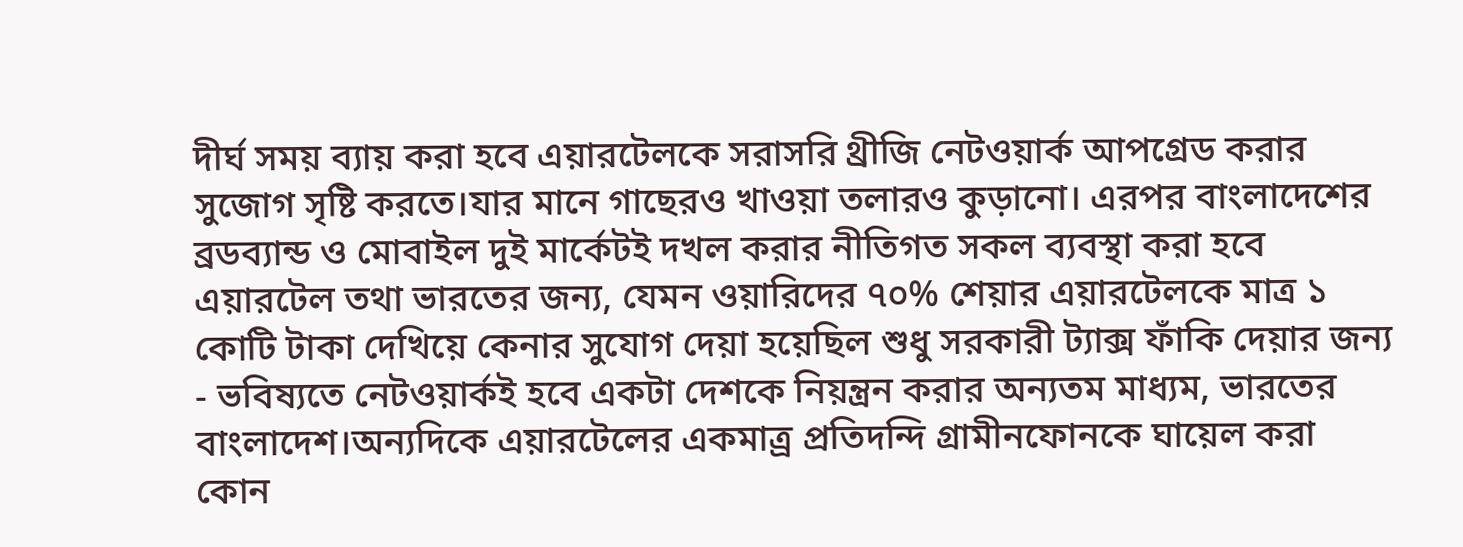দীর্ঘ সময় ব্যায় করা হবে এয়ারটেলকে সরাসরি থ্রীজি নেটওয়ার্ক আপগ্রেড করার সুজোগ সৃষ্টি করতে।যার মানে গাছেরও খাওয়া তলারও কুড়ানো। এরপর বাংলাদেশের ব্রডব্যান্ড ও মোবাইল দুই মার্কেটই দখল করার নীতিগত সকল ব্যবস্থা করা হবে এয়ারটেল তথা ভারতের জন্য, যেমন ওয়ারিদের ৭০% শেয়ার এয়ারটেলকে মাত্র ১ কোটি টাকা দেখিয়ে কেনার সুযোগ দেয়া হয়েছিল শুধু সরকারী ট্যাক্স ফাঁকি দেয়ার জন্য - ভবিষ্যতে নেটওয়ার্কই হবে একটা দেশকে নিয়ন্ত্রন করার অন্যতম মাধ্যম, ভারতের বাংলাদেশ।অন্যদিকে এয়ারটেলের একমাত্র্র প্রতিদন্দি গ্রামীনফোনকে ঘায়েল করা কোন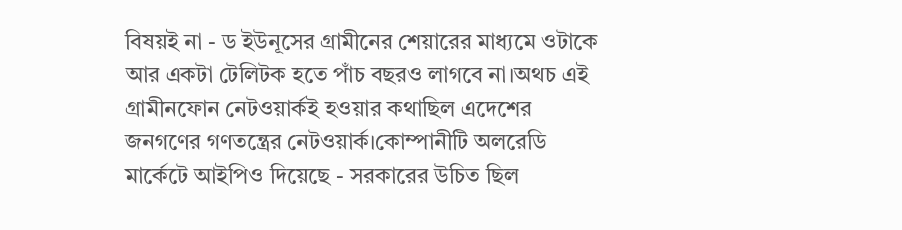বিষয়ই না - ড ইউনূসের গ্রামীনের শেয়ারের মাধ্যমে ওটাকে আর একটা টেলিটক হতে পাঁচ বছরও লাগবে না।অথচ এই গ্রামীনফোন নেটওয়ার্কই হওয়ার কথাছিল এদেশের জনগণের গণতন্ত্রের নেটওয়ার্ক।কোম্পানীটি অলরেডি মার্কেটে আইপিও দিয়েছে - সরকারের উচিত ছিল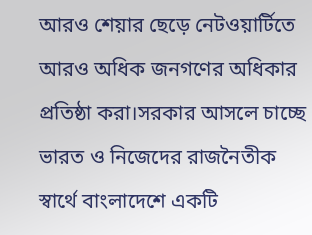আরও শেয়ার ছেড়ে নেটওয়ার্টিতে আরও অধিক জনগণের অধিকার প্রতিষ্ঠা করা।সরকার আসলে চাচ্ছে ভারত ও নিজেদের রাজনৈতীক স্বার্থে বাংলাদেশে একটি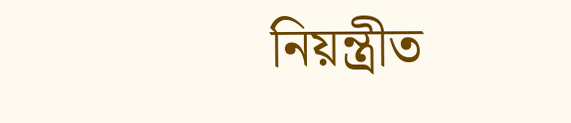নিয়ন্ত্রীত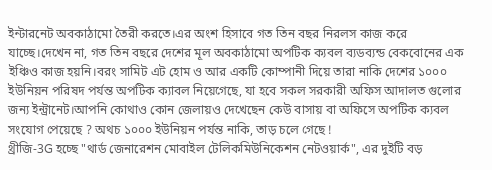ইন্টারনেট অবকাঠামো তৈরী করতে।এর অংশ হিসাবে গত তিন বছর নিরলস কাজ করে যাচ্ছে।দেখেন না, গত তিন বছরে দেশের মূল অবকাঠামো অপটিক ক্যবল ব্যডব্যন্ড বেকবোনের এক ইঞ্চিও কাজ হয়নি।বরং সামিট এট হোম ও আর একটি কোম্পানী দিয়ে তারা নাকি দেশের ১০০০ ইউনিয়ন পরিষদ পর্যন্ত অপটিক ক্যাবল নিয়েগেছে, যা হবে সকল সরকারী অফিস আদালত গুলোর জন্য ইন্ট্রানেট।আপনি কোথাও কোন জেলায়ও দেখেছেন কেউ বাসায় বা অফিসে অপটিক ক্যবল সংযোগ পেয়েছে ? অথচ ১০০০ ইউনিয়ন পর্যন্ত নাকি, তাড় চলে গেছে !
থ্রীজি-3G হচ্ছে "থার্ড জেনারেশন মোবাইল টেলিকমিউনিকেশন নেটওয়ার্ক", এর দুইটি বড়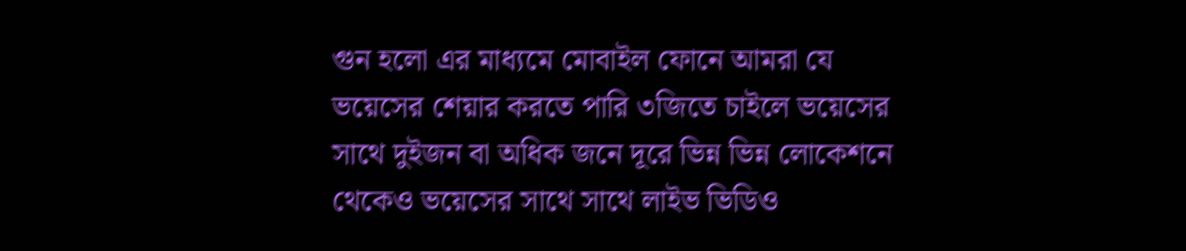গুন হলো এর মাধ্যমে মোবাইল ফোনে আমরা যে ভয়েসের শেয়ার করতে পারি ৩জিতে চাইলে ভয়েসের সাথে দুইজন বা অধিক জনে দূরে ভিন্ন ভিন্ন লোকেশনে থেকেও ভয়েসের সাথে সাথে লাইভ ভিডিও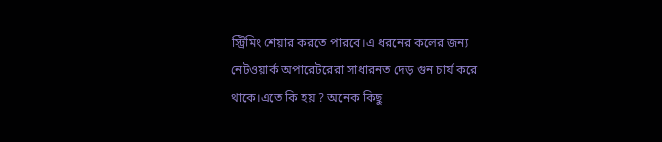স্ট্রিমিং শেয়ার করতে পারবে।এ ধরনের কলের জন্য নেটওয়ার্ক অপারেটরেরা সাধারনত দেড় গুন চার্য করে থাকে।এতে কি হয় ? অনেক কিছু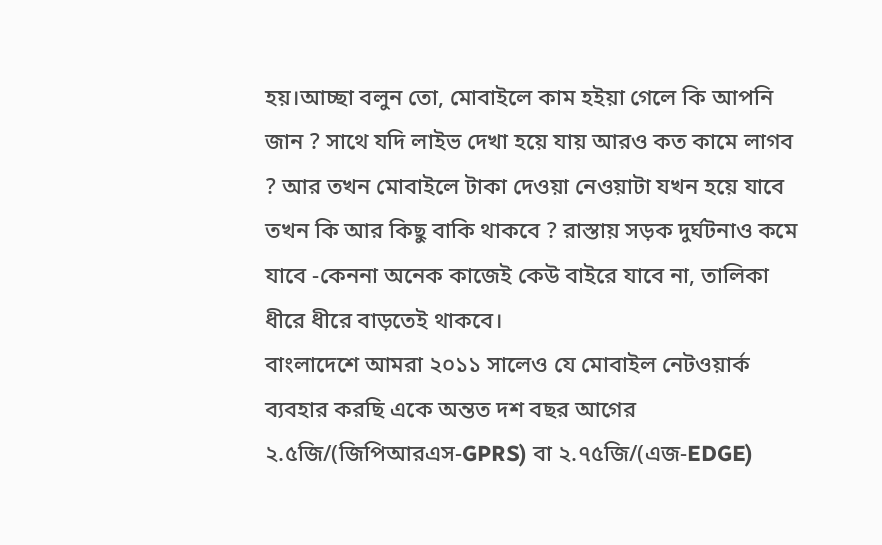হয়।আচ্ছা বলুন তো, মোবাইলে কাম হইয়া গেলে কি আপনি জান ? সাথে যদি লাইভ দেখা হয়ে যায় আরও কত কামে লাগব ? আর তখন মোবাইলে টাকা দেওয়া নেওয়াটা যখন হয়ে যাবে তখন কি আর কিছু বাকি থাকবে ? রাস্তায় সড়ক দুর্ঘটনাও কমে যাবে -কেননা অনেক কাজেই কেউ বাইরে যাবে না, তালিকা ধীরে ধীরে বাড়তেই থাকবে।
বাংলাদেশে আমরা ২০১১ সালেও যে মোবাইল নেটওয়ার্ক ব্যবহার করছি একে অন্তত দশ বছর আগের ২.৫জি/(জিপিআরএস-GPRS) বা ২.৭৫জি/(এজ-EDGE)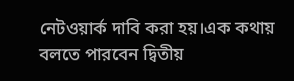নেটওয়ার্ক দাবি করা হয়।এক কথায় বলতে পারবেন দ্বিতীয়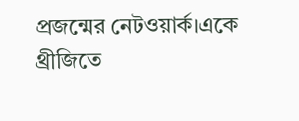প্রজন্মের নেটওয়ার্ক।একে থ্রীজিতে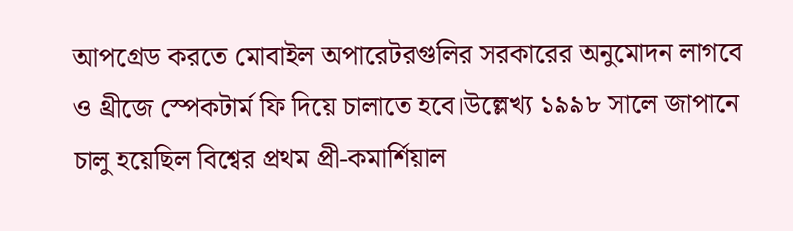আপগ্রেড করতে মোবাইল অপারেটরগুলির সরকারের অনুমোদন লাগবে ও থ্রীজে স্পেকটার্ম ফি দিয়ে চালাতে হবে।উল্লেখ্য ১৯৯৮ সালে জাপানে চালু হয়েছিল বিশ্বের প্রথম প্রী-কমার্শিয়াল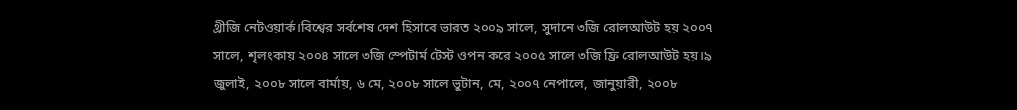থ্রীজি নেটওয়ার্ক।বিশ্বের সর্বশেষ দেশ হিসাবে ভারত ২০০৯ সালে, সুদানে ৩জি রোলআউট হয় ২০০৭ সালে, শৃলংকায় ২০০৪ সালে ৩জি স্পেটার্ম টেস্ট ওপন করে ২০০৫ সালে ৩জি ফ্রি রোলআউট হয়।৯ জুলাই, ২০০৮ সালে বার্মায়, ৬ মে, ২০০৮ সালে ভুটান, মে, ২০০৭ নেপালে, জানুয়ারী, ২০০৮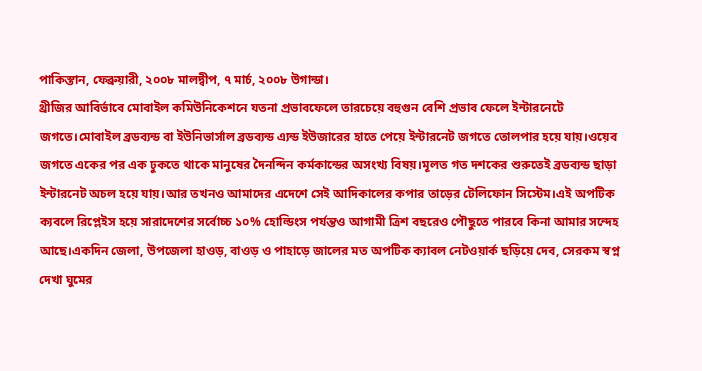পাকিস্তান, ফেব্রুয়ারী, ২০০৮ মালদ্বীপ, ৭ মার্চ, ২০০৮ উগান্ডা।
থ্রীজির আবির্ভাবে মোবাইল কমিউনিকেশনে যতনা প্রভাবফেলে তারচেয়ে বহুগুন বেশি প্রভাব ফেলে ইন্টারনেটে জগতে।মোবাইল ব্রডব্যন্ড বা ইউনিভার্সাল ব্রডব্যন্ড এ্যন্ড ইউজারের হাতে পেয়ে ইন্টারনেট জগতে তোলপার হয়ে যায়।ওয়েব জগতে একের পর এক ঢুকতে থাকে মানুষের দৈনন্দিন কর্মকান্ডের অসংখ্য বিষয়।মূলত গত দশকের শুরুতেই ব্রডব্যন্ড ছাড়া ইন্টারনেট অচল হয়ে যায়।আর তখনও আমাদের এদেশে সেই আদিকালের কপার তাড়ের টেলিফোন সিস্টেম।এই অপটিক ক্যবলে রিপ্লেইস হয়ে সারাদেশের সর্বোচ্চ ১০% হোল্ডিংস পর্যন্তও আগামী ত্রিশ বছরেও পৌছুতে পারবে কিনা আমার সন্দেহ আছে।একদিন জেলা, উপজেলা হাওড়, বাওড় ও পাহাড়ে জালের মত অপটিক ক্যাবল নেটওয়ার্ক ছড়িয়ে দেব, সেরকম স্বপ্ন দেখা ঘুমের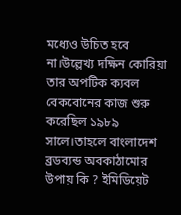মধ্যেও উচিত হবে না।উল্লেখ্য দক্ষিন কোরিয়া তার অপটিক ক্যবল বেকবোনের কাজ শুরু করেছিল ১৯৮৯ সালে।তাহলে বাংলাদেশ ব্রডব্যন্ড অবকাঠামোর উপায় কি ? ইমিডিয়েট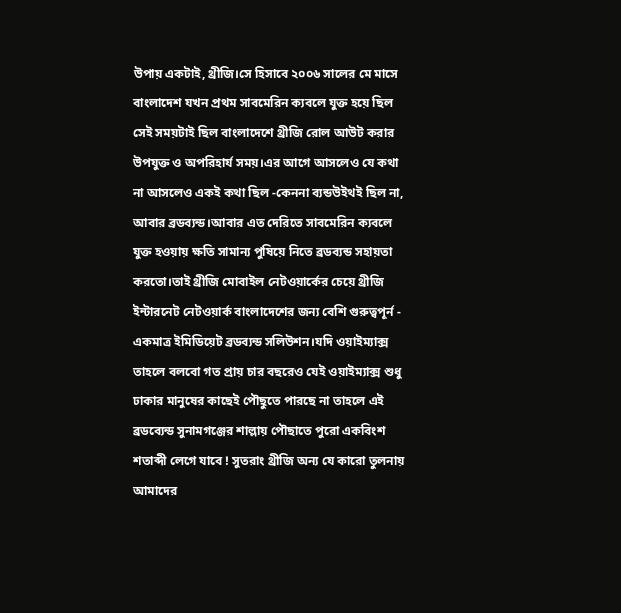উপায় একটাই, থ্রীজি।সে হিসাবে ২০০৬ সালের মে মাসে বাংলাদেশ যখন প্রথম সাবমেরিন ক্যবলে যুক্ত হয়ে ছিল সেই সময়টাই ছিল বাংলাদেশে থ্রীজি রোল আউট করার উপযুক্ত ও অপরিহার্য সময়।এর আগে আসলেও যে কথা না আসলেও একই কথা ছিল -কেননা ব্যন্ডউইথই ছিল না, আবার ব্রডব্যন্ড।আবার এত দেরিতে সাবমেরিন ক্যবলে যুক্ত হওয়ায় ক্ষতি সামান্য পুষিয়ে নিতে ব্রডব্যন্ড সহায়তা করতো।তাই থ্রীজি মোবাইল নেটওয়ার্কের চেয়ে থ্রীজি ইন্টারনেট নেটওয়ার্ক বাংলাদেশের জন্য বেশি গুরুত্বপূর্ন - একমাত্র ইমিডিয়েট ব্রডব্যন্ড সলিউশন।যদি ওয়াইম্যাক্স তাহলে বলবো গত প্রায় চার বছরেও যেই ওয়াইম্যাক্স শুধু ঢাকার মানুষের কাছেই পৌছুতে পারছে না তাহলে এই ব্রডব্যেন্ড সুনামগঞ্জের শাল্লায় পৌছাতে পুরো একবিংশ শতাব্দী লেগে যাবে ! সুতরাং থ্রীজি অন্য যে কারো তুলনায় আমাদের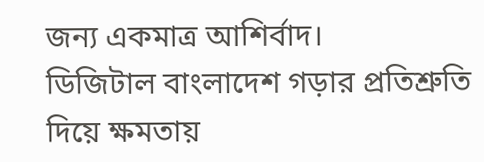জন্য একমাত্র আশির্বাদ।
ডিজিটাল বাংলাদেশ গড়ার প্রতিশ্রুতি দিয়ে ক্ষমতায়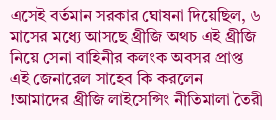এসেই বর্তমান সরকার ঘোষনা দিয়েছিল, ৬ মাসের মধ্যে আসছে থ্রীজি অথচ এই থ্রীজি নিয়ে সেনা বাহিনীর কলংক অবসর প্রাপ্ত এই জেনারেল সাহেব কি করলেন !আমাদের থ্রীজি লাইসেন্সিং নীতিমালা তৈরী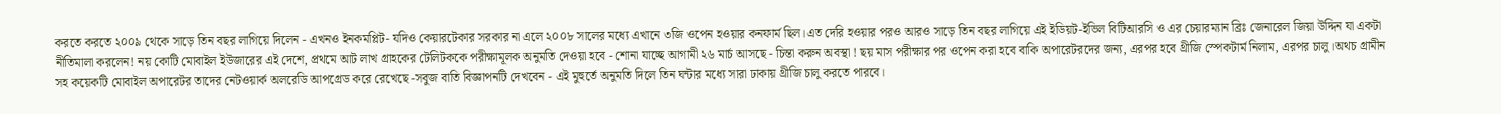করতে করতে ২০০৯ থেকে সাড়ে তিন বছর লাগিয়ে দিলেন - এখনও ইনকমপ্লিট- যদিও কেয়ারটেকার সরকার না এলে ২০০৮ সালের মধ্যে এখানে ৩জি ওপেন হওয়ার কনফার্ম ছিল।এত দেরি হওয়ার পরও আরও সাড়ে তিন বছর লাগিয়ে এই ইডিয়ট-ইভিল বিটিআরসি ও এর চেয়ারম্যান ব্রিঃ জেনারেল জিয়া উদ্দিন যা একটা নীতিমালা করলেন! নয় কোটি মোবাইল ইউজারের এই দেশে, প্রথমে আট লাখ গ্রাহকের টেলিটককে পরীক্ষামূলক অনুমতি দেওয়া হবে - শোনা যাচ্ছে আগামী ২৬ মার্চ আসছে - চিন্তা করুন অবস্থা ! ছয় মাস পরীক্ষার পর ওপেন করা হবে বাকি অপারেটরদের জন্য, এরপর হবে থ্রীজি স্পেকটার্ম নিলাম, এরপর চালু।অথচ গ্রামীন সহ কয়েকটি মোবাইল অপারেটর তাদের নেটওয়ার্ক অলরেডি আপগ্রেড করে রেখেছে -সবুজ বাতি বিজ্ঞাপনটি দেখবেন - এই মুহুর্তে অনুমতি দিলে তিন ঘন্টার মধ্যে সারা ঢাকায় থ্রীজি চালু করতে পারবে।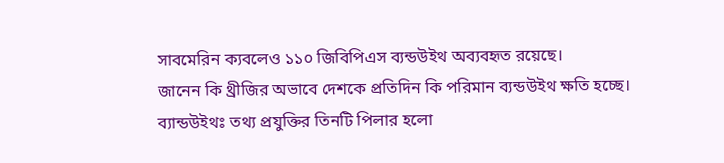সাবমেরিন ক্যবলেও ১১০ জিবিপিএস ব্যন্ডউইথ অব্যবহৃত রয়েছে।
জানেন কি থ্রীজির অভাবে দেশকে প্রতিদিন কি পরিমান ব্যন্ডউইথ ক্ষতি হচ্ছে।
ব্যান্ডউইথঃ তথ্য প্রযুক্তির তিনটি পিলার হলো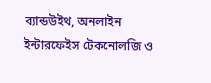ব্যান্ডউইথ, অনলাইন ইন্টারফেইস টেকনোলজি ও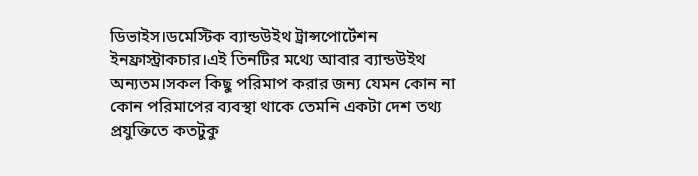ডিভাইস।ডমেস্টিক ব্যান্ডউইথ ট্রান্সপোর্টেশন ইনফ্রাস্ট্রাকচার।এই তিনটির মথ্যে আবার ব্যান্ডউইথ অন্যতম।সকল কিছু পরিমাপ করার জন্য যেমন কোন না কোন পরিমাপের ব্যবস্থা থাকে তেমনি একটা দেশ তথ্য প্রযুক্তিতে কতটুকু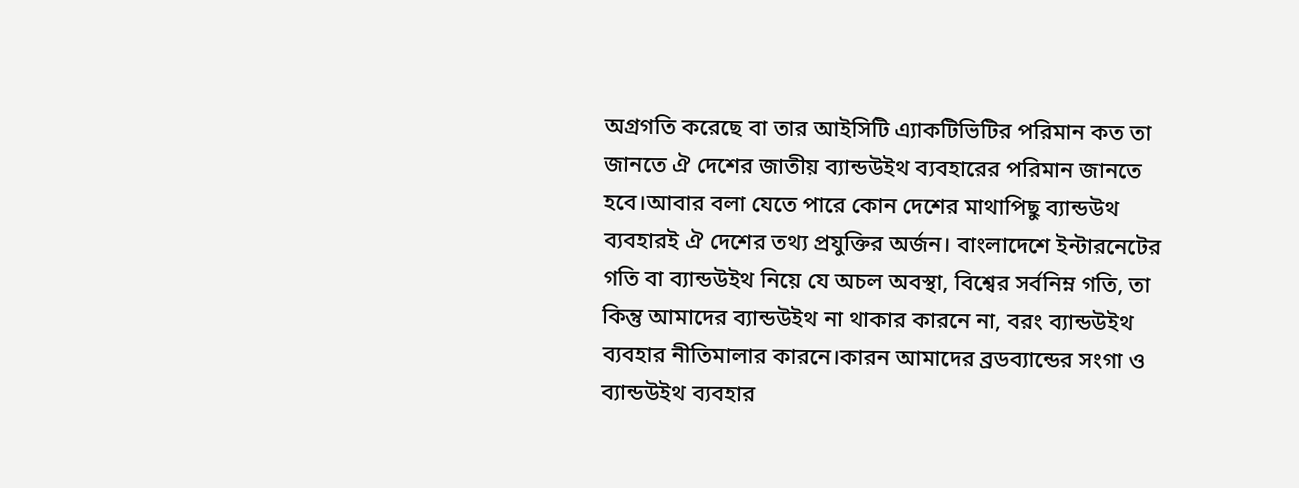অগ্রগতি করেছে বা তার আইসিটি এ্যাকটিভিটির পরিমান কত তা জানতে ঐ দেশের জাতীয় ব্যান্ডউইথ ব্যবহারের পরিমান জানতে হবে।আবার বলা যেতে পারে কোন দেশের মাথাপিছু ব্যান্ডউথ ব্যবহারই ঐ দেশের তথ্য প্রযুক্তির অর্জন। বাংলাদেশে ইন্টারনেটের গতি বা ব্যান্ডউইথ নিয়ে যে অচল অবস্থা, বিশ্বের সর্বনিম্ন গতি, তা কিন্তু আমাদের ব্যান্ডউইথ না থাকার কারনে না, বরং ব্যান্ডউইথ ব্যবহার নীতিমালার কারনে।কারন আমাদের ব্রডব্যান্ডের সংগা ও ব্যান্ডউইথ ব্যবহার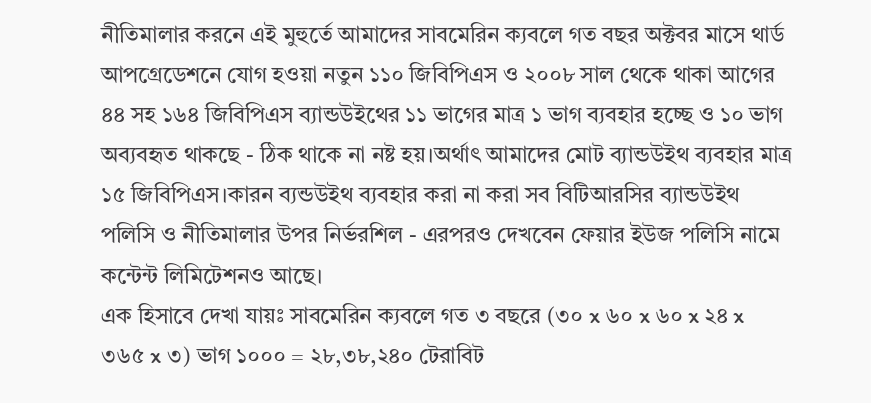নীতিমালার করনে এই মুহুর্তে আমাদের সাবমেরিন ক্যবলে গত বছর অক্টবর মাসে থার্ড আপগ্রেডেশনে যোগ হওয়া নতুন ১১০ জিবিপিএস ও ২০০৮ সাল থেকে থাকা আগের ৪৪ সহ ১৬৪ জিবিপিএস ব্যান্ডউইথের ১১ ভাগের মাত্র ১ ভাগ ব্যবহার হচ্ছে ও ১০ ভাগ অব্যবহৃত থাকছে - ঠিক থাকে না নষ্ট হয়।অর্থাৎ আমাদের মোট ব্যান্ডউইথ ব্যবহার মাত্র ১৫ জিবিপিএস।কারন ব্যন্ডউইথ ব্যবহার করা না করা সব বিটিআরসির ব্যান্ডউইথ পলিসি ও নীতিমালার উপর নির্ভরশিল - এরপরও দেখবেন ফেয়ার ইউজ পলিসি নামে কন্টেন্ট লিমিটেশনও আছে।
এক হিসাবে দেখা যায়ঃ সাবমেরিন ক্যবলে গত ৩ বছরে (৩০ x ৬০ x ৬০ x ২৪ x ৩৬৫ x ৩) ভাগ ১০০০ = ২৮,৩৮,২৪০ টেরাবিট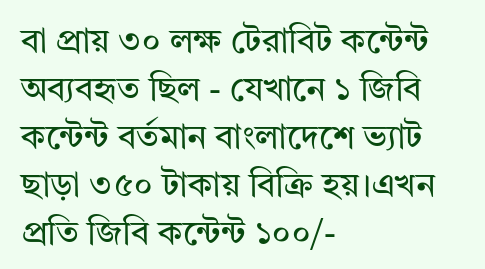বা প্রায় ৩০ লক্ষ টেরাবিট কন্টেন্ট অব্যবহৃত ছিল - যেখানে ১ জিবি কন্টেন্ট বর্তমান বাংলাদেশে ভ্যাট ছাড়া ৩৫০ টাকায় বিক্রি হয়।এখন প্রতি জিবি কন্টেন্ট ১০০/-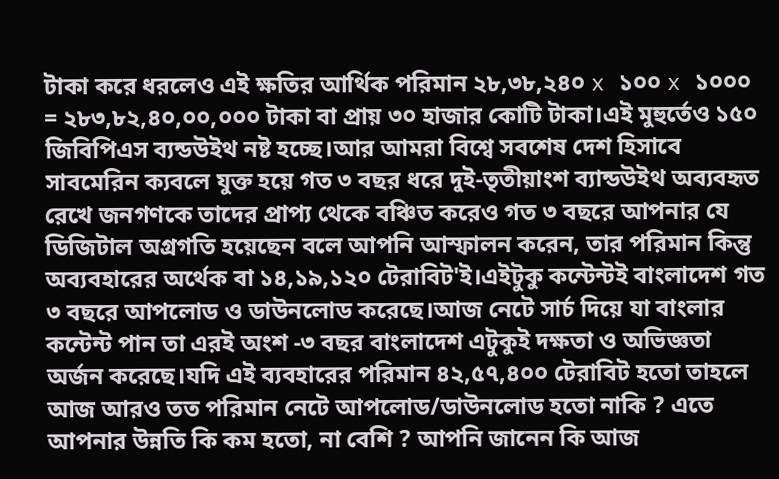টাকা করে ধরলেও এই ক্ষতির আর্থিক পরিমান ২৮,৩৮,২৪০ x ১০০ x ১০০০ = ২৮৩,৮২,৪০,০০,০০০ টাকা বা প্রায় ৩০ হাজার কোটি টাকা।এই মুহুর্তেও ১৫০ জিবিপিএস ব্যন্ডউইথ নষ্ট হচ্ছে।আর আমরা বিশ্বে সবশেষ দেশ হিসাবে সাবমেরিন ক্যবলে যুক্ত হয়ে গত ৩ বছর ধরে দুই-তৃতীয়াংশ ব্যান্ডউইথ অব্যবহৃত রেখে জনগণকে তাদের প্রাপ্য থেকে বঞ্চিত করেও গত ৩ বছরে আপনার যে ডিজিটাল অগ্রগতি হয়েছেন বলে আপনি আস্ফালন করেন, তার পরিমান কিন্তু অব্যবহারের অর্থেক বা ১৪,১৯,১২০ টেরাবিট'ই।এইটুকু কন্টেন্টই বাংলাদেশ গত ৩ বছরে আপলোড ও ডাউনলোড করেছে।আজ নেটে সার্চ দিয়ে যা বাংলার কন্টেন্ট পান তা এরই অংশ -৩ বছর বাংলাদেশ এটুকুই দক্ষতা ও অভিজ্ঞতা অর্জন করেছে।যদি এই ব্যবহারের পরিমান ৪২,৫৭,৪০০ টেরাবিট হতো তাহলে আজ আরও তত পরিমান নেটে আপলোড/ডাউনলোড হতো নাকি ? এতে আপনার উন্নতি কি কম হতো, না বেশি ? আপনি জানেন কি আজ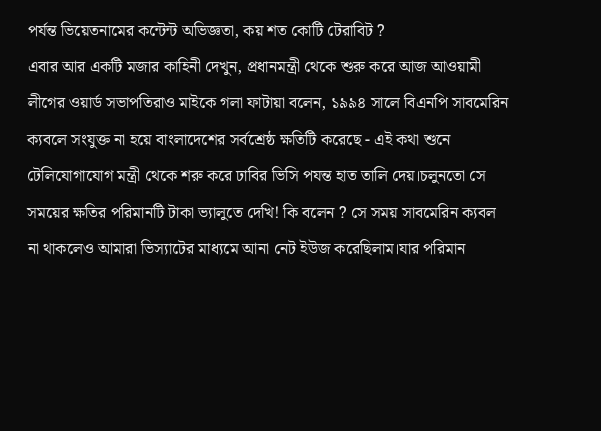পর্যন্ত ভিয়েতনামের কন্টেন্ট অভিজ্ঞতা, কয় শত কোটি টেরাবিট ?
এবার আর একটি মজার কাহিনী দেখুন, প্রধানমন্ত্রী থেকে শুরু করে আজ আওয়ামী লীগের ওয়ার্ড সভাপতিরাও মাইকে গলা ফাটায়া বলেন, ১৯৯৪ সালে বিএনপি সাবমেরিন ক্যবলে সংযুক্ত না হয়ে বাংলাদেশের সর্বশ্রেষ্ঠ ক্ষতিটি করেছে - এই কথা শুনে টেলিযোগাযোগ মন্ত্রী থেকে শরু করে ঢাবির ভিসি পযন্ত হাত তালি দেয়।চলুনতো সে সময়ের ক্ষতির পরিমানটি টাকা ভ্যালুতে দেখি! কি বলেন ? সে সময় সাবমেরিন ক্যবল না থাকলেও আমারা ভিস্যাটের মাধ্যমে আনা নেট ইউজ করেছিলাম।যার পরিমান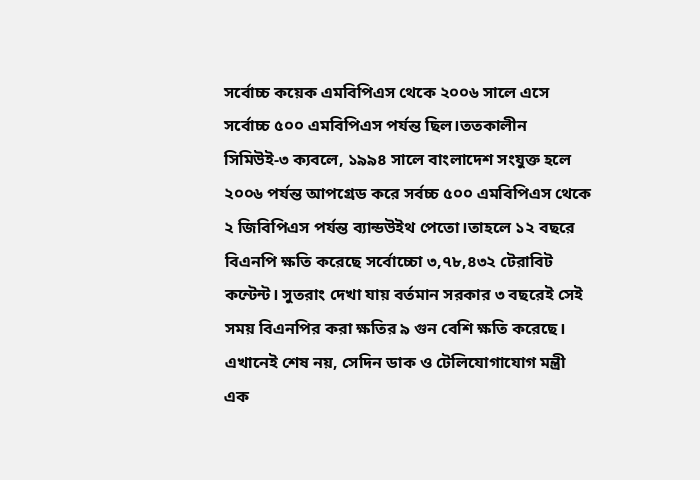সর্বোচ্চ কয়েক এমবিপিএস থেকে ২০০৬ সালে এসে সর্বোচ্চ ৫০০ এমবিপিএস পর্যন্ত ছিল।ততকালীন সিমিউই-৩ ক্যবলে, ১৯৯৪ সালে বাংলাদেশ সংযুক্ত হলে ২০০৬ পর্যন্ত আপগ্রেড করে সর্বচ্চ ৫০০ এমবিপিএস থেকে ২ জিবিপিএস পর্যন্ত ব্যান্ডউইথ পেতো।তাহলে ১২ বছরে বিএনপি ক্ষতি করেছে সর্বোচ্চো ৩,৭৮,৪৩২ টেরাবিট কন্টেন্ট। সুতরাং দেখা যায় বর্তমান সরকার ৩ বছরেই সেই সময় বিএনপির করা ক্ষতির ৯ গুন বেশি ক্ষতি করেছে।
এখানেই শেষ নয়, সেদিন ডাক ও টেলিযোগাযোগ মন্ত্রী এক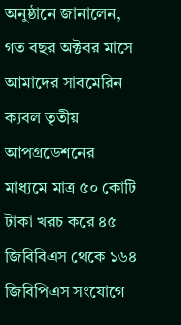অনুষ্ঠানে জানালেন, গত বছর অক্টবর মাসে আমাদের সাবমেরিন ক্যবল তৃতীয় আপগ্রডেশনের মাধ্যমে মাত্র ৫০ কোটি টাকা খরচ করে ৪৫ জিবিবিএস থেকে ১৬৪ জিবিপিএস সংযোগে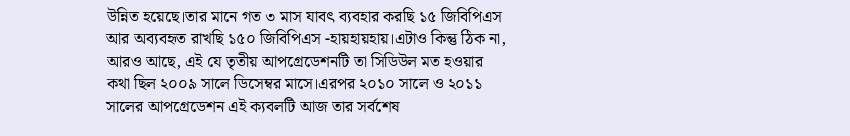উন্নিত হয়েছে।তার মানে গত ৩ মাস যাবৎ ব্যবহার করছি ১৫ জিবিপিএস আর অব্যবহৃত রাখছি ১৫০ জিবিপিএস -হায়হায়হায়।এটাও কিন্তু ঠিক না, আরও আছে, এই যে তৃতীয় আপগ্রেডেশনটি তা সিডিউল মত হওয়ার কথা ছিল ২০০৯ সালে ডিসেম্বর মাসে।এরপর ২০১০ সালে ও ২০১১ সালের আপগ্রেডেশন এই ক্যবলটি আজ তার সর্বশেষ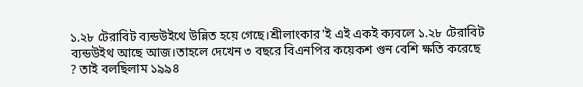১.২৮ টেরাবিট ব্যন্ডউইথে উন্নিত হয়ে গেছে।শ্রীলাংকার'ই এই একই ক্যবলে ১.২৮ টেরাবিট ব্যন্ডউইথ আছে আজ।তাহলে দেখেন ৩ বছরে বিএনপির কয়েকশ গুন বেশি ক্ষতি করেছে ? তাই বলছিলাম ১৯৯৪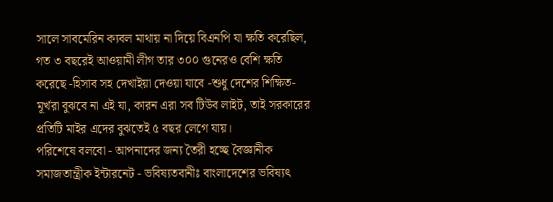সালে সাবমেরিন ক্যবল মাথায় না দিয়ে বিএনপি যা ক্ষতি করেছিল, গত ৩ বছরেই আওয়ামী লীগ তার ৩০০ গুনেরও বেশি ক্ষতি করেছে -হিসাব সহ দেখাইয়া দেওয়া যাবে -শুধু দেশের শিক্ষিত-মূর্খরা বুঝবে না এই যা, কারন এরা সব টিউব লাইট, তাই সরকারের প্রতিটি মাইর এদের বুঝতেই ৫ বছর লেগে যায়।
পরিশেষে বলবো - আপনাদের জন্য তৈরী হচ্ছে বৈজ্ঞানীক সমাজতান্ত্রীক ইন্টারনেট - ভবিষ্যতবানীঃ বাংলাদেশের ভবিষ্যৎ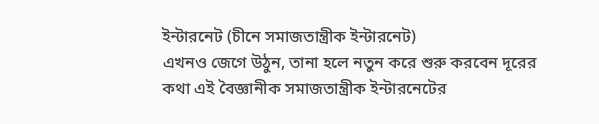ইন্টারনেট (চীনে সমাজতান্ত্রীক ইন্টারনেট)
এখনও জেগে উঠুন, তানা হলে নতুন করে শুরু করবেন দূরের কথা এই বৈজ্ঞানীক সমাজতান্ত্রীক ইন্টারনেটের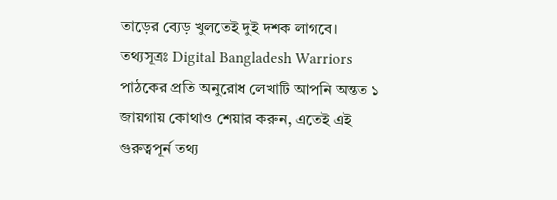তাড়ের ব্যেড় খুলতেই দুই দশক লাগবে।
তথ্যসূত্রঃ Digital Bangladesh Warriors
পাঠকের প্রতি অনুরোধ লেখাটি আপনি অন্তত ১ জায়গায় কোথাও শেয়ার করুন, এতেই এই গুরুত্বপূর্ন তথ্য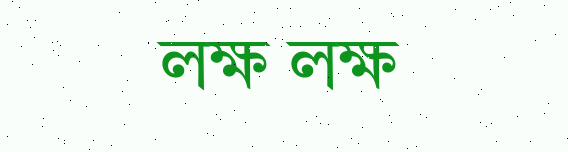লক্ষ লক্ষ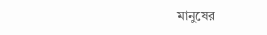মানুষের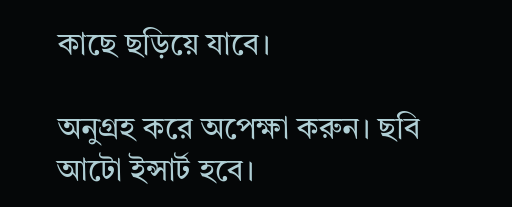কাছে ছড়িয়ে যাবে।

অনুগ্রহ করে অপেক্ষা করুন। ছবি আটো ইন্সার্ট হবে।